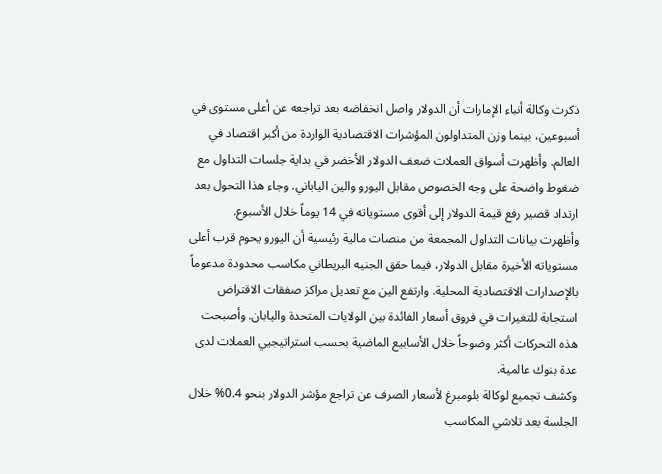ذكرت وكالة أنباء الإمارات أن الدولار واصل انخفاضه بعد تراجعه عن أعلى مستوى في أسبوعين، بينما وزن المتداولون المؤشرات الاقتصادية الواردة من أكبر اقتصاد في العالم. وأظهرت أسواق العملات ضعف الدولار الأخضر في بداية جلسات التداول مع ضغوط واضحة على وجه الخصوص مقابل اليورو والين الياباني. وجاء هذا التحول بعد ارتداد قصير رفع قيمة الدولار إلى أقوى مستوياته في 14 يوماً خلال الأسبوع.
وأظهرت بيانات التداول المجمعة من منصات مالية رئيسية أن اليورو يحوم قرب أعلى مستوياته الأخيرة مقابل الدولار، فيما حقق الجنيه البريطاني مكاسب محدودة مدعوماً بالإصدارات الاقتصادية المحلية. وارتفع الين مع تعديل مراكز صفقات الاقتراض استجابة للتغيرات في فروق أسعار الفائدة بين الولايات المتحدة واليابان. وأصبحت هذه التحركات أكثر وضوحاً خلال الأسابيع الماضية بحسب استراتيجيي العملات لدى عدة بنوك عالمية.
وكشف تجميع لوكالة بلومبرغ لأسعار الصرف عن تراجع مؤشر الدولار بنحو 0.4% خلال الجلسة بعد تلاشي المكاسب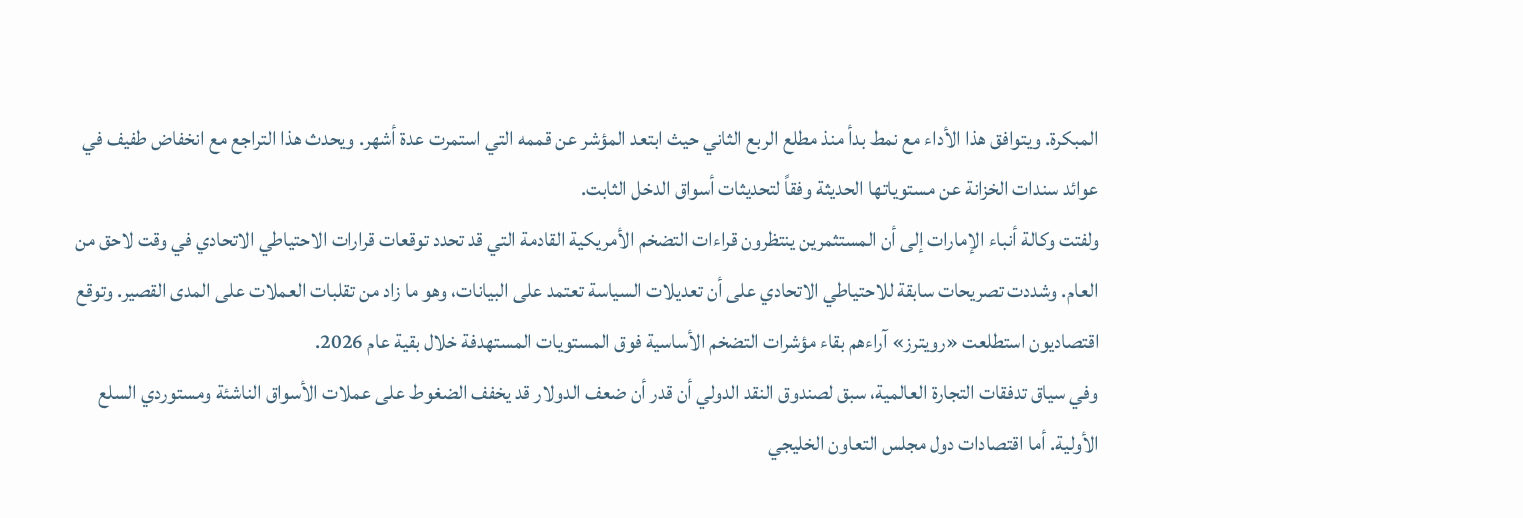المبكرة. ويتوافق هذا الأداء مع نمط بدأ منذ مطلع الربع الثاني حيث ابتعد المؤشر عن قممه التي استمرت عدة أشهر. ويحدث هذا التراجع مع انخفاض طفيف في عوائد سندات الخزانة عن مستوياتها الحديثة وفقاً لتحديثات أسواق الدخل الثابت.
ولفتت وكالة أنباء الإمارات إلى أن المستثمرين ينتظرون قراءات التضخم الأمريكية القادمة التي قد تحدد توقعات قرارات الاحتياطي الاتحادي في وقت لاحق من العام. وشددت تصريحات سابقة للاحتياطي الاتحادي على أن تعديلات السياسة تعتمد على البيانات، وهو ما زاد من تقلبات العملات على المدى القصير. وتوقع اقتصاديون استطلعت «رويترز» آراءهم بقاء مؤشرات التضخم الأساسية فوق المستويات المستهدفة خلال بقية عام 2026.
وفي سياق تدفقات التجارة العالمية، سبق لصندوق النقد الدولي أن قدر أن ضعف الدولار قد يخفف الضغوط على عملات الأسواق الناشئة ومستوردي السلع الأولية. أما اقتصادات دول مجلس التعاون الخليجي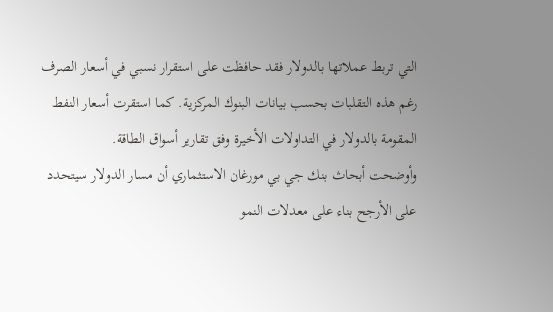التي تربط عملاتها بالدولار فقد حافظت على استقرار نسبي في أسعار الصرف رغم هذه التقلبات بحسب بيانات البنوك المركزية. كما استقرت أسعار النفط المقومة بالدولار في التداولات الأخيرة وفق تقارير أسواق الطاقة.
وأوضحت أبحاث بنك جي بي مورغان الاستثماري أن مسار الدولار سيتحدد على الأرجح بناء على معدلات النمو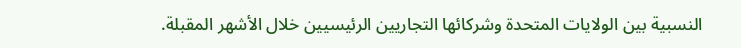النسبية بين الولايات المتحدة وشركائها التجاريين الرئيسيين خلال الأشهر المقبلة.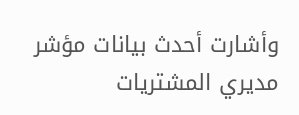وأشارت أحدث بيانات مؤشر مديري المشتريات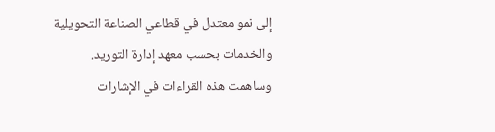إلى نمو معتدل في قطاعي الصناعة التحويلية والخدمات بحسب معهد إدارة التوريد. وساهمت هذه القراءات في الإشارات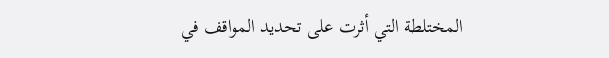المختلطة التي أثرت على تحديد المواقف في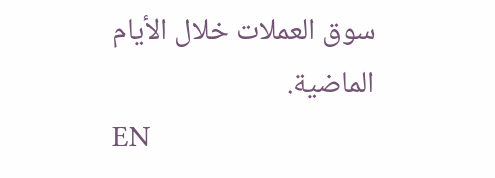سوق العملات خلال الأيام الماضية.
EN